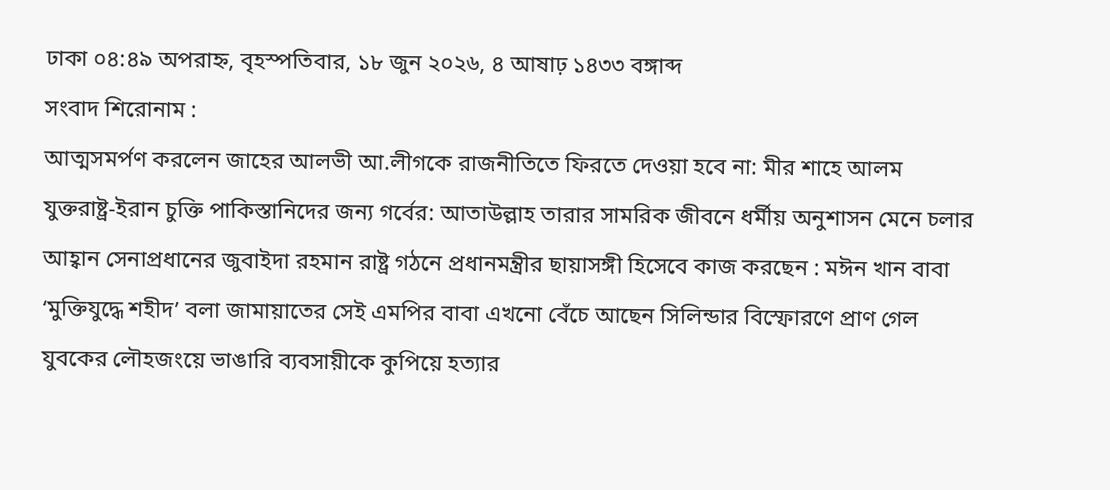ঢাকা ০৪:৪৯ অপরাহ্ন, বৃহস্পতিবার, ১৮ জুন ২০২৬, ৪ আষাঢ় ১৪৩৩ বঙ্গাব্দ
সংবাদ শিরোনাম :
আত্মসমর্পণ করলেন জাহের আলভী আ.লীগকে রাজনীতিতে ফিরতে দেওয়া হবে না: মীর শাহে আলম যুক্তরাষ্ট্র-ইরান চুক্তি পাকিস্তানিদের জন্য গর্বের: আতাউল্লাহ তারার সামরিক জীবনে ধর্মীয় অনুশাসন মেনে চলার আহ্বান সেনাপ্রধানের জুবাইদা রহমান রাষ্ট্র গঠনে প্রধানমন্ত্রীর ছায়াসঙ্গী হিসেবে কাজ করছেন : মঈন খান বাবা ‘মুক্তিযুদ্ধে শহীদ’ বলা জামায়াতের সেই এমপির বাবা এখনো বেঁচে আছেন সিলিন্ডার বিস্ফোরণে প্রাণ গেল যুবকের লৌহজংয়ে ভাঙারি ব্যবসায়ীকে কুপিয়ে হত্যার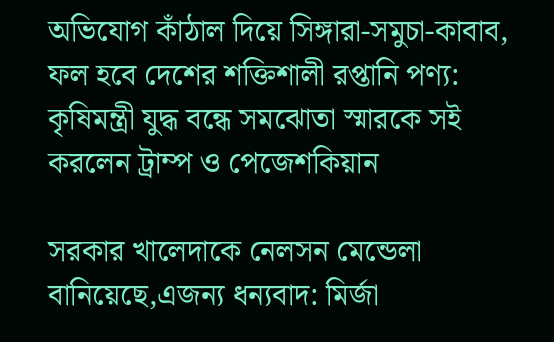অভিযোগ কাঁঠাল দিয়ে সিঙ্গারা-সমুচা-কাবাব, ফল হবে দেশের শক্তিশালী রপ্তানি পণ্য: কৃষিমন্ত্রী যুদ্ধ বন্ধে সমঝোতা স্মারকে সই করলেন ট্রাম্প ও পেজেশকিয়ান

সরকার খালেদাকে নেলসন মেন্ডেলা বানিয়েছে,এজন্য ধন্যবাদ: মির্জা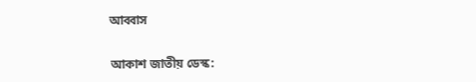আব্বাস

আকাশ জাতীয় ডেস্ক: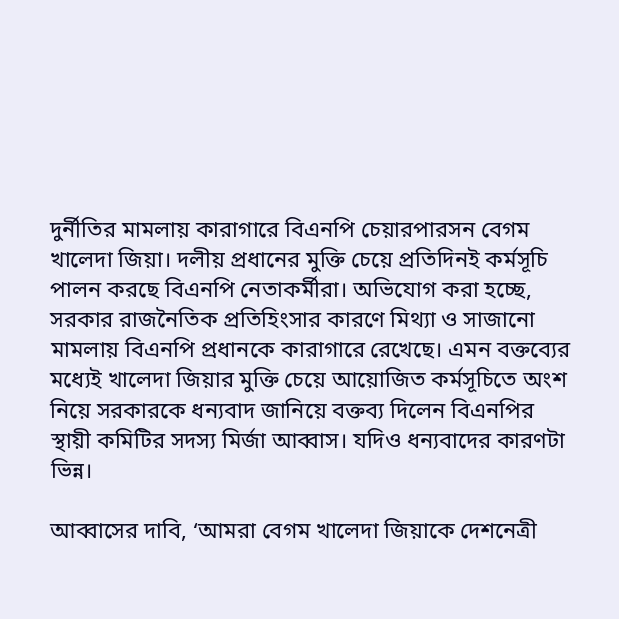দুর্নীতির মামলায় কারাগারে বিএনপি চেয়ারপারসন বেগম খালেদা জিয়া। দলীয় প্রধানের মুক্তি চেয়ে প্রতিদিনই কর্মসূচি পালন করছে বিএনপি নেতাকর্মীরা। অভিযোগ করা হচ্ছে, সরকার রাজনৈতিক প্রতিহিংসার কারণে মিথ্যা ও সাজানো মামলায় বিএনপি প্রধানকে কারাগারে রেখেছে। এমন বক্তব্যের মধ্যেই খালেদা জিয়ার ‍মুক্তি চেয়ে আয়োজিত কর্মসূচিতে অংশ নিয়ে সরকারকে ধন্যবাদ জানিয়ে বক্তব্য দিলেন বিএনপির স্থায়ী কমিটির সদস্য মির্জা আব্বাস। যদিও ধন্যবাদের কারণটা ভিন্ন।

আব্বাসের দাবি, ‘আমরা বেগম খালেদা জিয়াকে দেশনেত্রী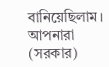বানিয়েছিলাম। আপনারা (সরকার)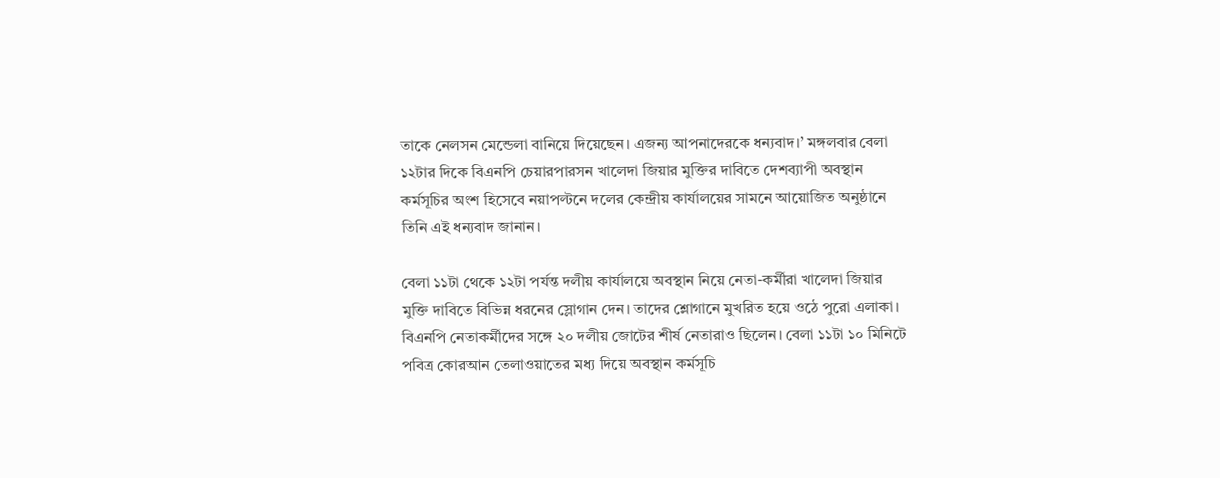তাকে নেলসন মেন্ডেলা বানিয়ে দিয়েছেন। এজন্য আপনাদেরকে ধন্যবাদ।’ মঙ্গলবার বেলা ১২টার দিকে বিএনপি চেয়ারপারসন খালেদা জিয়ার মুক্তির দাবিতে দেশব্যাপী অবস্থান কর্মসূচির অংশ হিসেবে নয়াপল্টনে দলের কেন্দ্রীয় কার্যালয়ের সামনে আয়োজিত অনুষ্ঠানে তিনি এই ধন্যবাদ জানান।

বেলা ১১টা থেকে ১২টা পর্যন্ত দলীয় কার্যালয়ে অবস্থান নিয়ে নেতা-কর্মীরা খালেদা জিয়ার মুক্তি দাবিতে বিভিন্ন ধরনের স্লোগান দেন। তাদের শ্লোগানে মুখরিত হয়ে ওঠে পুরো এলাকা। বিএনপি নেতাকর্মীদের সঙ্গে ২০ দলীয় জোটের শীর্ষ নেতারাও ছিলেন। বেলা ১১টা ১০ মিনিটে পবিত্র কোরআন তেলাওয়াতের মধ্য দিয়ে অবস্থান কর্মসূচি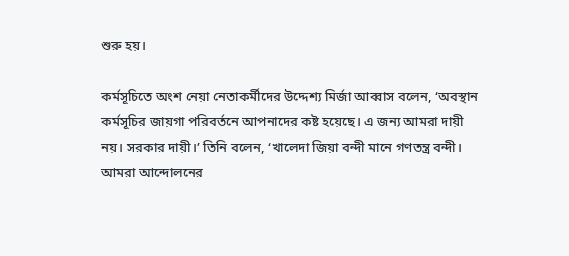শুরু হয়।

কর্মসূচিতে অংশ নেয়া নেতাকর্মীদের উদ্দেশ্য মির্জা আব্বাস বলেন, ‘অবস্থান কর্মসূচির জায়গা পরিবর্তনে আপনাদের কষ্ট হয়েছে। এ জন্য আমরা দায়ী নয়। সরকার দায়ী।’ তিনি বলেন, ‘খালেদা জিয়া বন্দী মানে গণতন্ত্র বন্দী। আমরা আন্দোলনের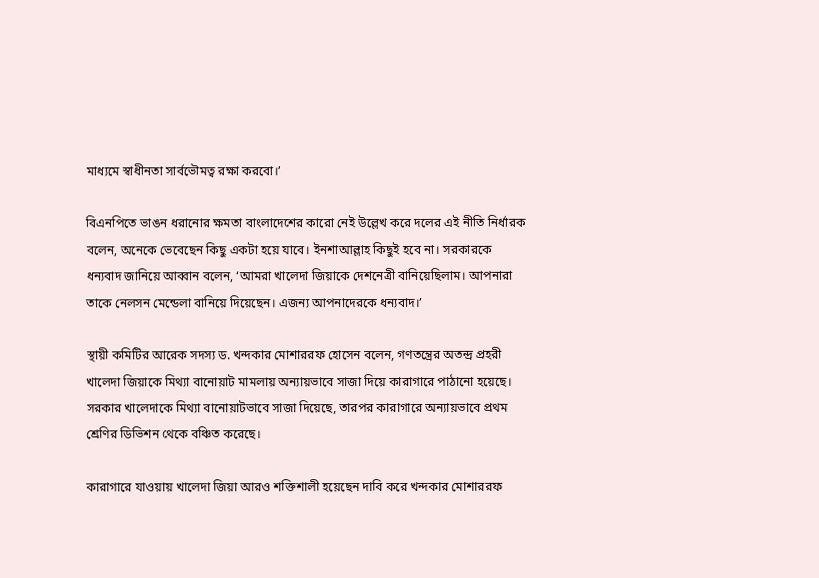মাধ্যমে স্বাধীনতা সার্বভৌমত্ব রক্ষা করবো।’

বিএনপিতে ভাঙন ধরানোর ক্ষমতা বাংলাদেশের কারো নেই উল্লেখ করে দলের এই নীতি নির্ধারক বলেন, অনেকে ভেবেছেন কিছু একটা হয়ে যাবে। ইনশাআল্লাহ কিছুই হবে না। সরকারকে ধন্যবাদ জানিয়ে আব্বান বলেন, ‘আমরা খালেদা জিয়াকে দেশনেত্রী বানিয়েছিলাম। আপনারা তাকে নেলসন মেন্ডেলা বানিয়ে দিয়েছেন। এজন্য আপনাদেরকে ধন্যবাদ।’

স্থায়ী কমিটির আরেক সদস্য ড. খন্দকার মোশাররফ হোসেন বলেন, গণতন্ত্রের অতন্দ্র প্রহরী খালেদা জিয়াকে মিথ্যা বানোয়াট মামলায় অন্যায়ভাবে সাজা দিয়ে কারাগারে পাঠানো হয়েছে। সরকার খালেদাকে মিথ্যা বানোয়াটভাবে সাজা দিয়েছে, তারপর কারাগারে অন্যায়ভাবে প্রথম শ্রেণির ডিভিশন থেকে বঞ্চিত করেছে।

কারাগারে যাওয়ায় খালেদা জিয়া আরও শক্তিশালী হয়েছেন দাবি করে খন্দকার মোশাররফ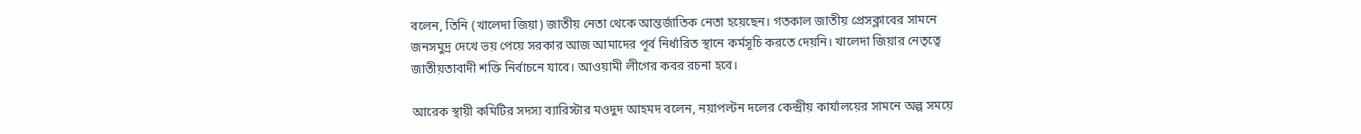বলেন, তিনি (খালেদা জিয়া) জাতীয় নেতা থেকে আন্তর্জাতিক নেতা হয়েছেন। গতকাল জাতীয় প্রেসক্লাবের সামনে জনসমুদ্র দেখে ভয় পেয়ে সরকার আজ আমাদের পূর্ব নির্ধারিত স্থানে কর্মসূচি করতে দেয়নি। খালেদা জিয়ার নেতৃত্বে জাতীয়তাবাদী শক্তি নির্বাচনে যাবে। আওয়ামী লীগের কবর রচনা হবে।

আরেক স্থায়ী কমিটির সদস্য ব্যারিস্টার মওদুদ আহমদ বলেন, নয়াপল্টন দলের কেন্দ্রীয় কার্যালয়ের সামনে অল্প সময়ে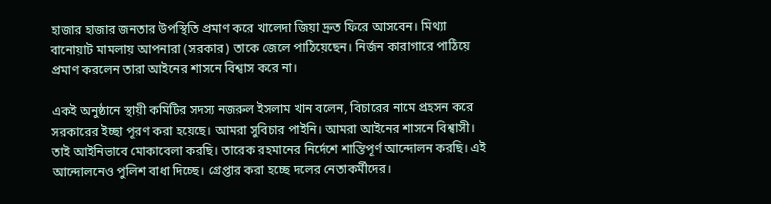হাজার হাজার জনতার উপস্থিতি প্রমাণ করে খালেদা জিয়া দ্রুত ফিরে আসবেন। মিথ্যা বানোয়াট মামলায় আপনারা (সরকার) তাকে জেলে পাঠিয়েছেন। নির্জন কারাগারে পাঠিয়ে প্রমাণ করলেন তারা আইনের শাসনে বিশ্বাস করে না।

একই অনুষ্ঠানে স্থায়ী কমিটির সদস্য নজরুল ইসলাম খান বলেন, বিচারের নামে প্রহসন করে সরকারের ইচ্ছা পূরণ করা হয়েছে। আমরা সুবিচার পাইনি। আমরা আইনের শাসনে বিশ্বাসী। তাই আইনিভাবে মোকাবেলা করছি। তারেক রহমানের নির্দেশে শান্তিপূর্ণ আন্দোলন করছি। এই আন্দোলনেও পুলিশ বাধা দিচ্ছে। গ্রেপ্তার করা হচ্ছে দলের নেতাকর্মীদের।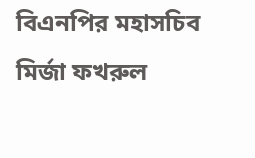বিএনপির মহাসচিব মির্জা ফখরুল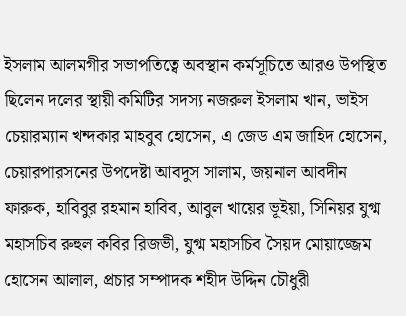ইসলাম আলমগীর সভাপতিত্বে অবস্থান কর্মসূচিতে আরও উপস্থিত ছিলেন দলের স্থায়ী কমিটির সদস্য নজরুল ইসলাম খান, ভাইস চেয়ারম্যান খন্দকার মাহবুব হোসেন, এ জেড এম জাহিদ হোসেন, চেয়ারপারসনের উপদেষ্টা আবদুস সালাম, জয়নাল আবদীন ফারুক, হাবিবুর রহমান হাবিব, আবুল খায়ের ভূইয়া, সিনিয়র যুগ্ম মহাসচিব রুহুল কবির রিজভী, যুগ্ম মহাসচিব সৈয়দ মোয়াজ্জেম হোসেন আলাল, প্রচার সম্পাদক শহীদ উদ্দিন চৌধুরী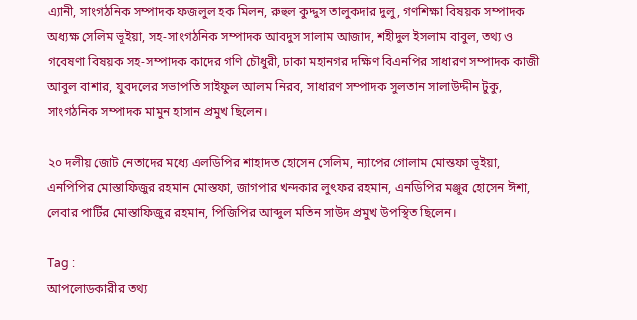এ্যানী, সাংগঠনিক সম্পাদক ফজলুল হক মিলন, রুহুল কুদ্দুস তালুকদার দুলু, গণশিক্ষা বিষয়ক সম্পাদক অধ্যক্ষ সেলিম ভূইয়া, সহ-সাংগঠনিক সম্পাদক আবদুস সালাম আজাদ, শহীদুল ইসলাম বাবুল, তথ্য ও গবেষণা বিষয়ক সহ-সম্পাদক কাদের গণি চৌধুরী, ঢাকা মহানগর দক্ষিণ বিএনপির সাধারণ সম্পাদক কাজী আবুল বাশার, যুবদলের সভাপতি সাইফুল আলম নিরব, সাধারণ সম্পাদক সুলতান সালাউদ্দীন টুকু, সাংগঠনিক সম্পাদক মামুন হাসান প্রমুখ ছিলেন।

২০ দলীয় জোট নেতাদের মধ্যে এলডিপির শাহাদত হোসেন সেলিম, ন্যাপের গোলাম মোস্তফা ভূইয়া, এনপিপির মোস্তাফিজুর রহমান মোস্তফা, জাগপার খন্দকার লুৎফর রহমান, এনডিপির মঞ্জুর হোসেন ঈশা, লেবার পার্টির মোস্তাফিজুর রহমান, পিজিপির আব্দুল মতিন সাউদ প্রমুখ উপস্থিত ছিলেন।

Tag :
আপলোডকারীর তথ্য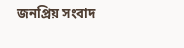জনপ্রিয় সংবাদ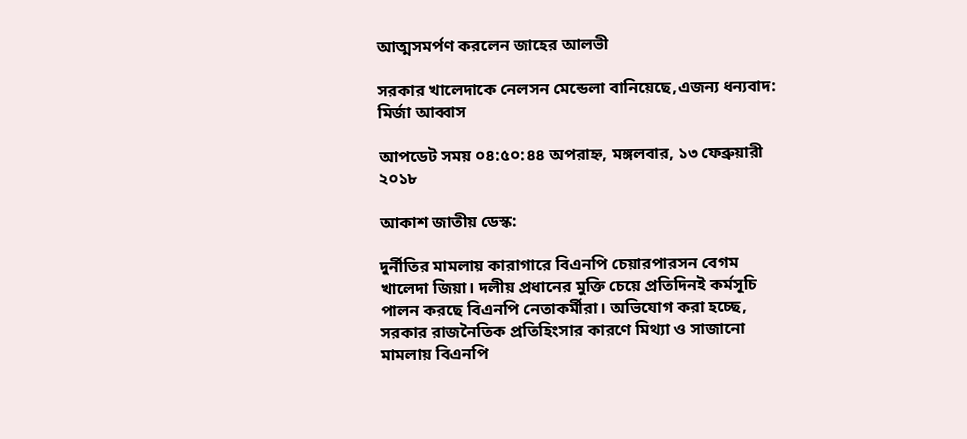আত্মসমর্পণ করলেন জাহের আলভী

সরকার খালেদাকে নেলসন মেন্ডেলা বানিয়েছে,এজন্য ধন্যবাদ: মির্জা আব্বাস

আপডেট সময় ০৪:৫০:৪৪ অপরাহ্ন, মঙ্গলবার, ১৩ ফেব্রুয়ারী ২০১৮

আকাশ জাতীয় ডেস্ক:

দুর্নীতির মামলায় কারাগারে বিএনপি চেয়ারপারসন বেগম খালেদা জিয়া। দলীয় প্রধানের মুক্তি চেয়ে প্রতিদিনই কর্মসূচি পালন করছে বিএনপি নেতাকর্মীরা। অভিযোগ করা হচ্ছে, সরকার রাজনৈতিক প্রতিহিংসার কারণে মিথ্যা ও সাজানো মামলায় বিএনপি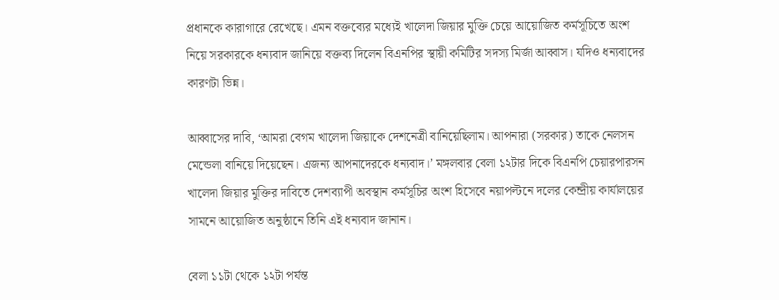প্রধানকে কারাগারে রেখেছে। এমন বক্তব্যের মধ্যেই খালেদা জিয়ার ‍মুক্তি চেয়ে আয়োজিত কর্মসূচিতে অংশ নিয়ে সরকারকে ধন্যবাদ জানিয়ে বক্তব্য দিলেন বিএনপির স্থায়ী কমিটির সদস্য মির্জা আব্বাস। যদিও ধন্যবাদের কারণটা ভিন্ন।

আব্বাসের দাবি, ‘আমরা বেগম খালেদা জিয়াকে দেশনেত্রী বানিয়েছিলাম। আপনারা (সরকার) তাকে নেলসন মেন্ডেলা বানিয়ে দিয়েছেন। এজন্য আপনাদেরকে ধন্যবাদ।’ মঙ্গলবার বেলা ১২টার দিকে বিএনপি চেয়ারপারসন খালেদা জিয়ার মুক্তির দাবিতে দেশব্যাপী অবস্থান কর্মসূচির অংশ হিসেবে নয়াপল্টনে দলের কেন্দ্রীয় কার্যালয়ের সামনে আয়োজিত অনুষ্ঠানে তিনি এই ধন্যবাদ জানান।

বেলা ১১টা থেকে ১২টা পর্যন্ত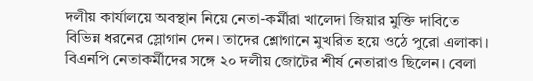দলীয় কার্যালয়ে অবস্থান নিয়ে নেতা-কর্মীরা খালেদা জিয়ার মুক্তি দাবিতে বিভিন্ন ধরনের স্লোগান দেন। তাদের শ্লোগানে মুখরিত হয়ে ওঠে পুরো এলাকা। বিএনপি নেতাকর্মীদের সঙ্গে ২০ দলীয় জোটের শীর্ষ নেতারাও ছিলেন। বেলা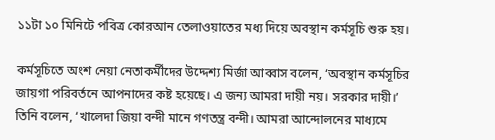১১টা ১০ মিনিটে পবিত্র কোরআন তেলাওয়াতের মধ্য দিয়ে অবস্থান কর্মসূচি শুরু হয়।

কর্মসূচিতে অংশ নেয়া নেতাকর্মীদের উদ্দেশ্য মির্জা আব্বাস বলেন, ‘অবস্থান কর্মসূচির জায়গা পরিবর্তনে আপনাদের কষ্ট হয়েছে। এ জন্য আমরা দায়ী নয়। সরকার দায়ী।’ তিনি বলেন, ‘খালেদা জিয়া বন্দী মানে গণতন্ত্র বন্দী। আমরা আন্দোলনের মাধ্যমে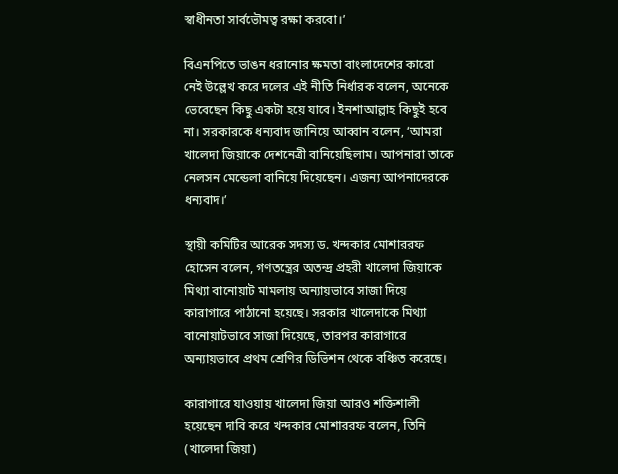স্বাধীনতা সার্বভৌমত্ব রক্ষা করবো।’

বিএনপিতে ভাঙন ধরানোর ক্ষমতা বাংলাদেশের কারো নেই উল্লেখ করে দলের এই নীতি নির্ধারক বলেন, অনেকে ভেবেছেন কিছু একটা হয়ে যাবে। ইনশাআল্লাহ কিছুই হবে না। সরকারকে ধন্যবাদ জানিয়ে আব্বান বলেন, ‘আমরা খালেদা জিয়াকে দেশনেত্রী বানিয়েছিলাম। আপনারা তাকে নেলসন মেন্ডেলা বানিয়ে দিয়েছেন। এজন্য আপনাদেরকে ধন্যবাদ।’

স্থায়ী কমিটির আরেক সদস্য ড. খন্দকার মোশাররফ হোসেন বলেন, গণতন্ত্রের অতন্দ্র প্রহরী খালেদা জিয়াকে মিথ্যা বানোয়াট মামলায় অন্যায়ভাবে সাজা দিয়ে কারাগারে পাঠানো হয়েছে। সরকার খালেদাকে মিথ্যা বানোয়াটভাবে সাজা দিয়েছে, তারপর কারাগারে অন্যায়ভাবে প্রথম শ্রেণির ডিভিশন থেকে বঞ্চিত করেছে।

কারাগারে যাওয়ায় খালেদা জিয়া আরও শক্তিশালী হয়েছেন দাবি করে খন্দকার মোশাররফ বলেন, তিনি (খালেদা জিয়া)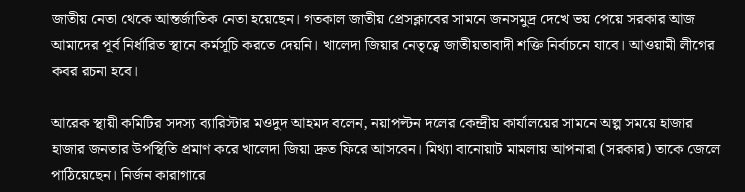জাতীয় নেতা থেকে আন্তর্জাতিক নেতা হয়েছেন। গতকাল জাতীয় প্রেসক্লাবের সামনে জনসমুদ্র দেখে ভয় পেয়ে সরকার আজ আমাদের পূর্ব নির্ধারিত স্থানে কর্মসূচি করতে দেয়নি। খালেদা জিয়ার নেতৃত্বে জাতীয়তাবাদী শক্তি নির্বাচনে যাবে। আওয়ামী লীগের কবর রচনা হবে।

আরেক স্থায়ী কমিটির সদস্য ব্যারিস্টার মওদুদ আহমদ বলেন, নয়াপল্টন দলের কেন্দ্রীয় কার্যালয়ের সামনে অল্প সময়ে হাজার হাজার জনতার উপস্থিতি প্রমাণ করে খালেদা জিয়া দ্রুত ফিরে আসবেন। মিথ্যা বানোয়াট মামলায় আপনারা (সরকার) তাকে জেলে পাঠিয়েছেন। নির্জন কারাগারে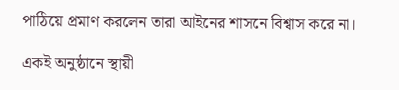পাঠিয়ে প্রমাণ করলেন তারা আইনের শাসনে বিশ্বাস করে না।

একই অনুষ্ঠানে স্থায়ী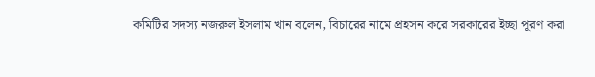কমিটির সদস্য নজরুল ইসলাম খান বলেন, বিচারের নামে প্রহসন করে সরকারের ইচ্ছা পূরণ করা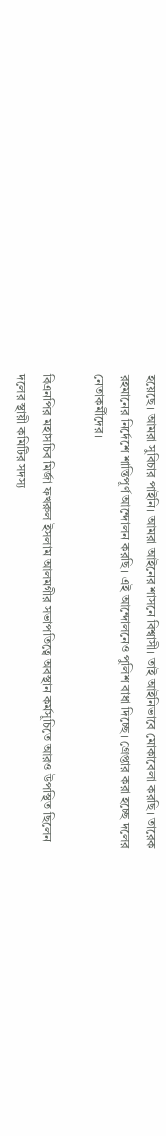হয়েছে। আমরা সুবিচার পাইনি। আমরা আইনের শাসনে বিশ্বাসী। তাই আইনিভাবে মোকাবেলা করছি। তারেক রহমানের নির্দেশে শান্তিপূর্ণ আন্দোলন করছি। এই আন্দোলনেও পুলিশ বাধা দিচ্ছে। গ্রেপ্তার করা হচ্ছে দলের নেতাকর্মীদের।

বিএনপির মহাসচিব মির্জা ফখরুল ইসলাম আলমগীর সভাপতিত্বে অবস্থান কর্মসূচিতে আরও উপস্থিত ছিলেন দলের স্থায়ী কমিটির সদস্য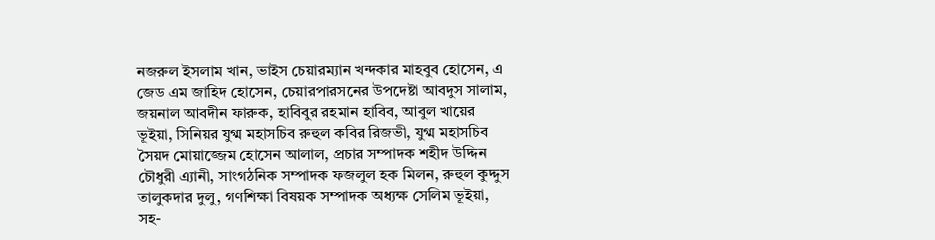নজরুল ইসলাম খান, ভাইস চেয়ারম্যান খন্দকার মাহবুব হোসেন, এ জেড এম জাহিদ হোসেন, চেয়ারপারসনের উপদেষ্টা আবদুস সালাম, জয়নাল আবদীন ফারুক, হাবিবুর রহমান হাবিব, আবুল খায়ের ভূইয়া, সিনিয়র যুগ্ম মহাসচিব রুহুল কবির রিজভী, যুগ্ম মহাসচিব সৈয়দ মোয়াজ্জেম হোসেন আলাল, প্রচার সম্পাদক শহীদ উদ্দিন চৌধুরী এ্যানী, সাংগঠনিক সম্পাদক ফজলুল হক মিলন, রুহুল কুদ্দুস তালুকদার দুলু, গণশিক্ষা বিষয়ক সম্পাদক অধ্যক্ষ সেলিম ভূইয়া, সহ-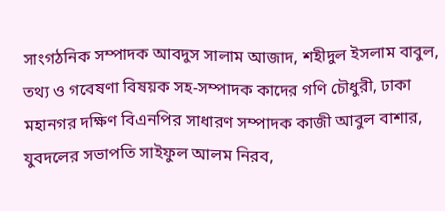সাংগঠনিক সম্পাদক আবদুস সালাম আজাদ, শহীদুল ইসলাম বাবুল, তথ্য ও গবেষণা বিষয়ক সহ-সম্পাদক কাদের গণি চৌধুরী, ঢাকা মহানগর দক্ষিণ বিএনপির সাধারণ সম্পাদক কাজী আবুল বাশার, যুবদলের সভাপতি সাইফুল আলম নিরব,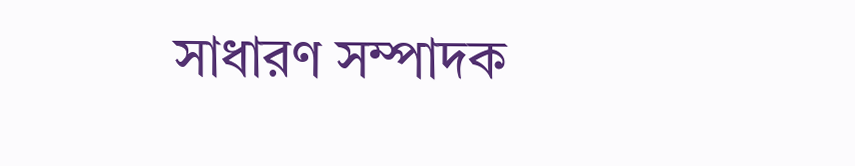সাধারণ সম্পাদক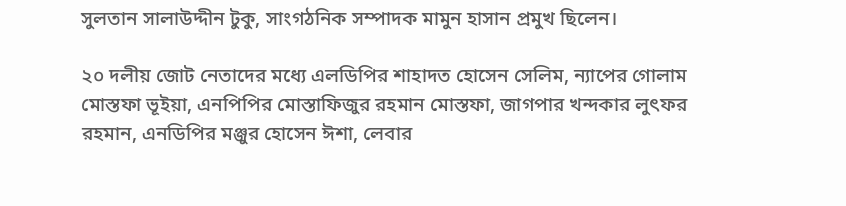সুলতান সালাউদ্দীন টুকু, সাংগঠনিক সম্পাদক মামুন হাসান প্রমুখ ছিলেন।

২০ দলীয় জোট নেতাদের মধ্যে এলডিপির শাহাদত হোসেন সেলিম, ন্যাপের গোলাম মোস্তফা ভূইয়া, এনপিপির মোস্তাফিজুর রহমান মোস্তফা, জাগপার খন্দকার লুৎফর রহমান, এনডিপির মঞ্জুর হোসেন ঈশা, লেবার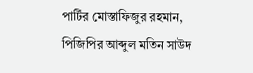পার্টির মোস্তাফিজুর রহমান, পিজিপির আব্দুল মতিন সাউদ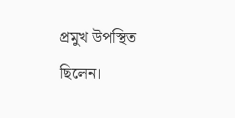প্রমুখ উপস্থিত ছিলেন।